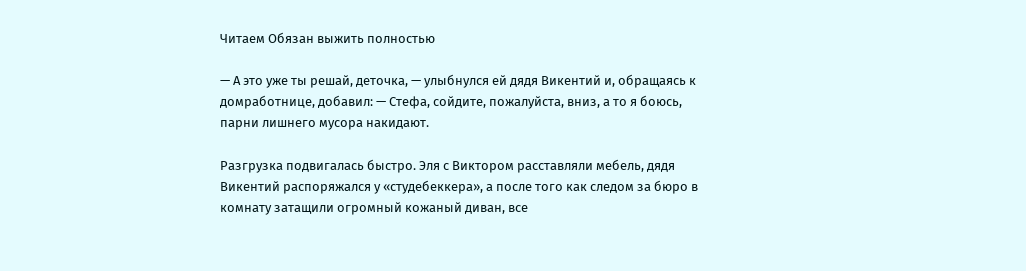Читаем Обязан выжить полностью

— А это уже ты решай, деточка, — улыбнулся ей дядя Викентий и, обращаясь к домработнице, добавил: — Стефа, сойдите, пожалуйста, вниз, а то я боюсь, парни лишнего мусора накидают.

Разгрузка подвигалась быстро. Эля с Виктором расставляли мебель, дядя Викентий распоряжался у «студебеккера», а после того как следом за бюро в комнату затащили огромный кожаный диван, все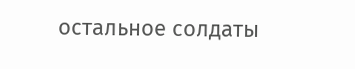остальное солдаты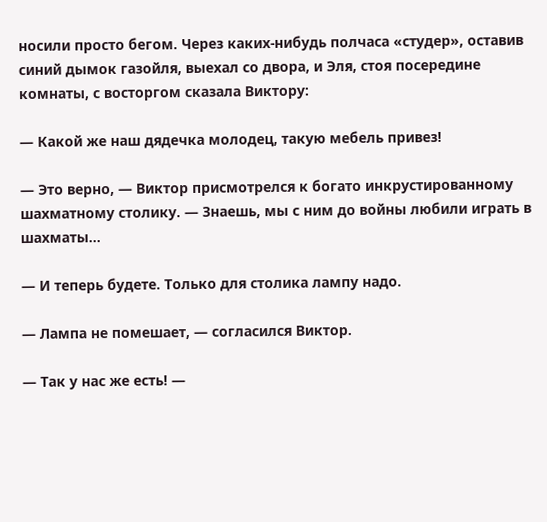носили просто бегом. Через каких-нибудь полчаса «студер», оставив синий дымок газойля, выехал со двора, и Эля, стоя посередине комнаты, с восторгом сказала Виктору:

— Какой же наш дядечка молодец, такую мебель привез!

— Это верно, — Виктор присмотрелся к богато инкрустированному шахматному столику. — Знаешь, мы с ним до войны любили играть в шахматы…

— И теперь будете. Только для столика лампу надо.

— Лампа не помешает, — согласился Виктор.

— Так у нас же есть! —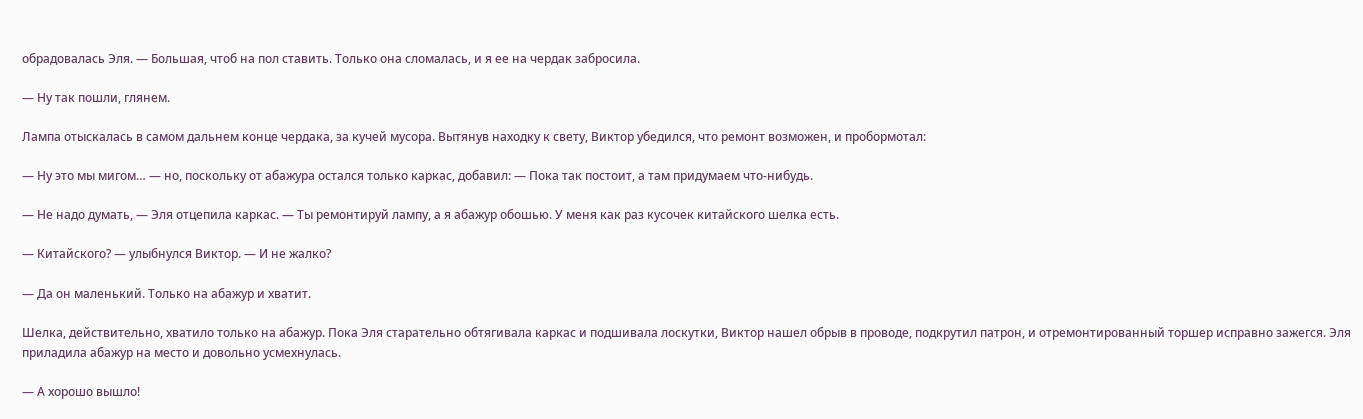обрадовалась Эля. — Большая, чтоб на пол ставить. Только она сломалась, и я ее на чердак забросила.

— Ну так пошли, глянем.

Лампа отыскалась в самом дальнем конце чердака, за кучей мусора. Вытянув находку к свету, Виктор убедился, что ремонт возможен, и пробормотал:

— Ну это мы мигом… — но, поскольку от абажура остался только каркас, добавил: — Пока так постоит, а там придумаем что-нибудь.

— Не надо думать, — Эля отцепила каркас. — Ты ремонтируй лампу, а я абажур обошью. У меня как раз кусочек китайского шелка есть.

— Китайского? — улыбнулся Виктор. — И не жалко?

— Да он маленький. Только на абажур и хватит.

Шелка, действительно, хватило только на абажур. Пока Эля старательно обтягивала каркас и подшивала лоскутки, Виктор нашел обрыв в проводе, подкрутил патрон, и отремонтированный торшер исправно зажегся. Эля приладила абажур на место и довольно усмехнулась.

— А хорошо вышло!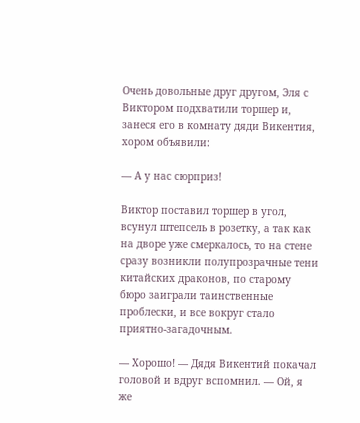Очень довольные друг другом, Эля с Виктором подхватили торшер и, занеся его в комнату дяди Викентия, хором объявили:

— А у нас сюрприз!

Виктор поставил торшер в угол, всунул штепсель в розетку, а так как на дворе уже смеркалось, то на стене сразу возникли полупрозрачные тени китайских драконов, по старому бюро заиграли таинственные проблески, и все вокруг стало приятно-загадочным.

— Хорошо! — Дядя Викентий покачал головой и вдруг вспомнил. — Ой, я же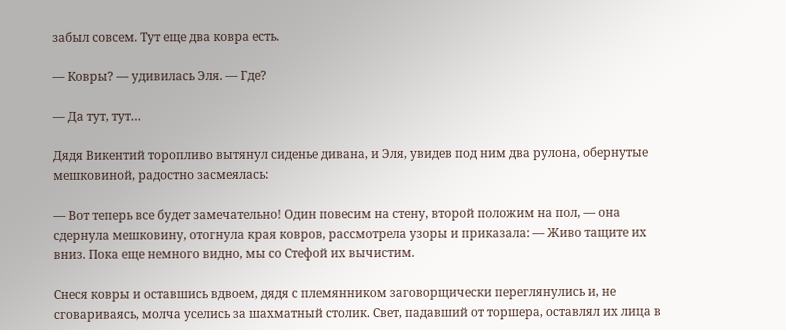забыл совсем. Тут еще два ковра есть.

— Ковры? — удивилась Эля. — Где?

— Да тут, тут…

Дядя Викентий торопливо вытянул сиденье дивана, и Эля, увидев под ним два рулона, обернутые мешковиной, радостно засмеялась:

— Вот теперь все будет замечательно! Один повесим на стену, второй положим на пол, — она сдернула мешковину, отогнула края ковров, рассмотрела узоры и приказала: — Живо тащите их вниз. Пока еще немного видно, мы со Стефой их вычистим.

Снеся ковры и оставшись вдвоем, дядя с племянником заговорщически переглянулись и, не сговариваясь, молча уселись за шахматный столик. Свет, падавший от торшера, оставлял их лица в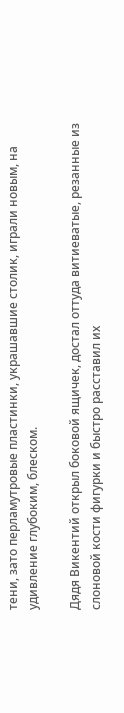тени, зато перламутровые пластинки, украшавшие столик, играли новым, на удивление глубоким, блеском.

Дядя Викентий открыл боковой ящичек, достал оттуда витиеватые, резанные из слоновой кости фигурки и быстро расставил их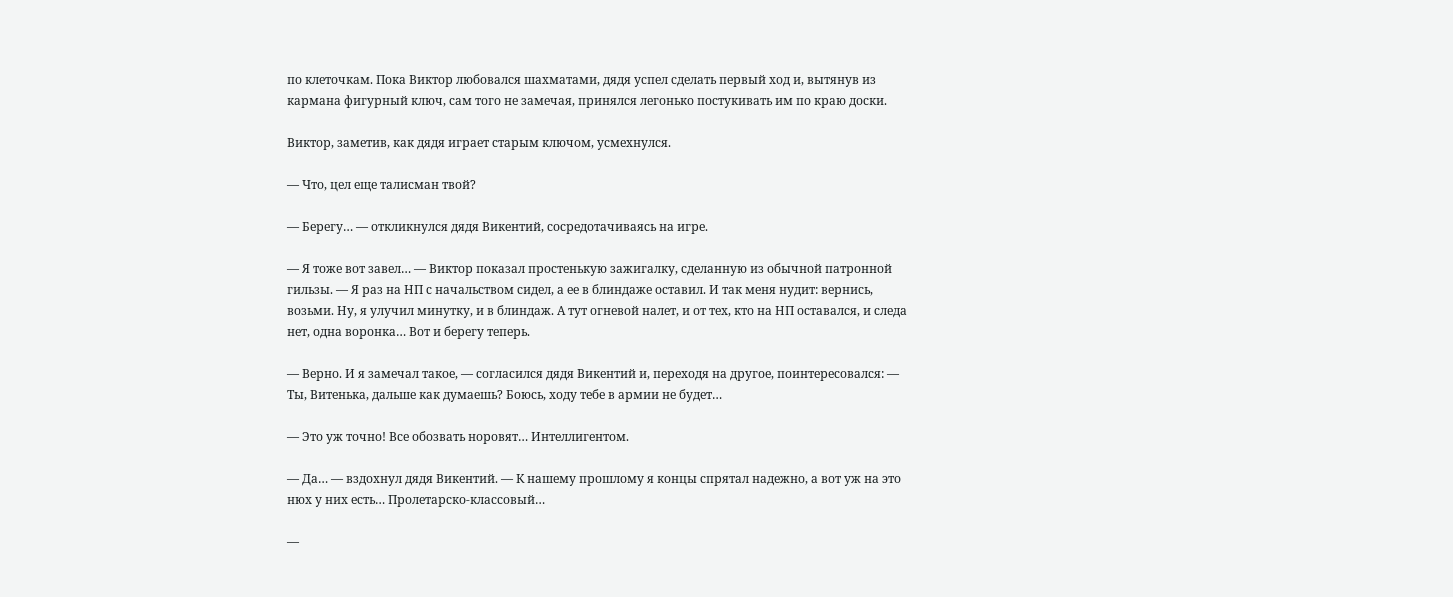по клеточкам. Пока Виктор любовался шахматами, дядя успел сделать первый ход и, вытянув из кармана фигурный ключ, сам того не замечая, принялся легонько постукивать им по краю доски.

Виктор, заметив, как дядя играет старым ключом, усмехнулся.

— Что, цел еще талисман твой?

— Берегу… — откликнулся дядя Викентий, сосредотачиваясь на игре.

— Я тоже вот завел… — Виктор показал простенькую зажигалку, сделанную из обычной патронной гильзы. — Я раз на НП с начальством сидел, а ее в блиндаже оставил. И так меня нудит: вернись, возьми. Ну, я улучил минутку, и в блиндаж. А тут огневой налет, и от тех, кто на НП оставался, и следа нет, одна воронка… Вот и берегу теперь.

— Верно. И я замечал такое, — согласился дядя Викентий и, переходя на другое, поинтересовался: — Ты, Витенька, дальше как думаешь? Боюсь, ходу тебе в армии не будет…

— Это уж точно! Все обозвать норовят… Интеллигентом.

— Да… — вздохнул дядя Викентий. — К нашему прошлому я концы спрятал надежно, а вот уж на это нюх у них есть… Пролетарско-классовый…

—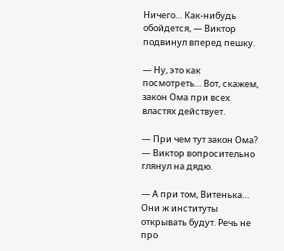Ничего… Как-нибудь обойдется, — Виктор подвинул вперед пешку.

— Ну, это как посмотреть… Вот, скажем, закон Ома при всех властях действует.

— При чем тут закон Ома? — Виктор вопросительно глянул на дядю.

— А при том, Витенька… Они ж институты открывать будут. Речь не про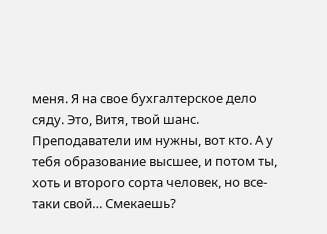меня. Я на свое бухгалтерское дело сяду. Это, Витя, твой шанс. Преподаватели им нужны, вот кто. А у тебя образование высшее, и потом ты, хоть и второго сорта человек, но все-таки свой… Смекаешь?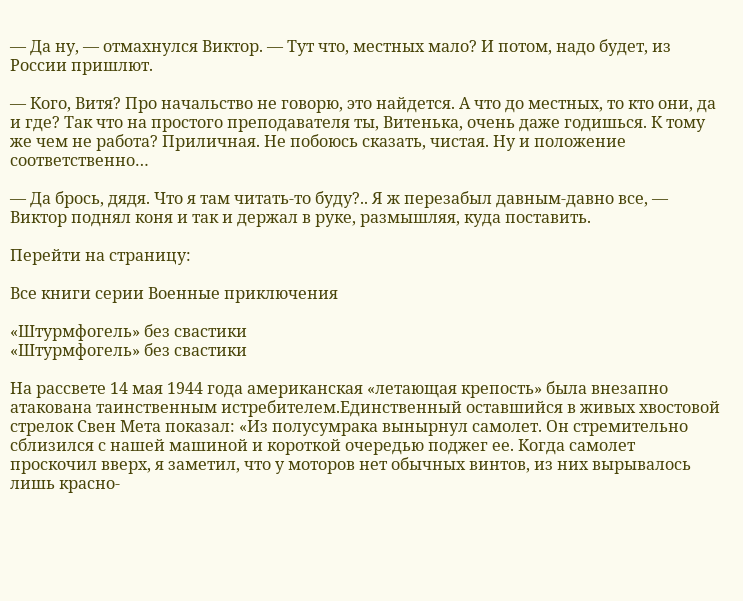— Да ну, — отмахнулся Виктор. — Тут что, местных мало? И потом, надо будет, из России пришлют.

— Кого, Витя? Про начальство не говорю, это найдется. А что до местных, то кто они, да и где? Так что на простого преподавателя ты, Витенька, очень даже годишься. К тому же чем не работа? Приличная. Не побоюсь сказать, чистая. Ну и положение соответственно…

— Да брось, дядя. Что я там читать-то буду?.. Я ж перезабыл давным-давно все, — Виктор поднял коня и так и держал в руке, размышляя, куда поставить.

Перейти на страницу:

Все книги серии Военные приключения

«Штурмфогель» без свастики
«Штурмфогель» без свастики

На рассвете 14 мая 1944 года американская «летающая крепость» была внезапно атакована таинственным истребителем.Единственный оставшийся в живых хвостовой стрелок Свен Мета показал: «Из полусумрака вынырнул самолет. Он стремительно сблизился с нашей машиной и короткой очередью поджег ее. Когда самолет проскочил вверх, я заметил, что у моторов нет обычных винтов, из них вырывалось лишь красно-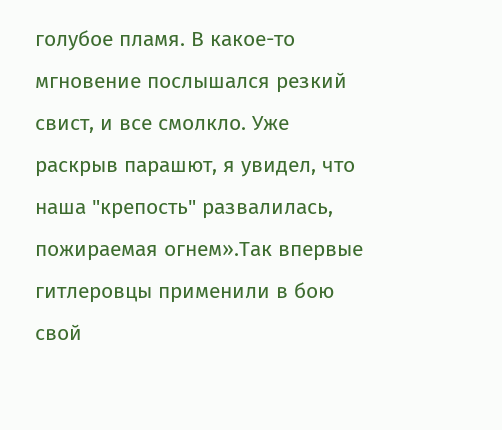голубое пламя. В какое-то мгновение послышался резкий свист, и все смолкло. Уже раскрыв парашют, я увидел, что наша "крепость" развалилась, пожираемая огнем».Так впервые гитлеровцы применили в бою свой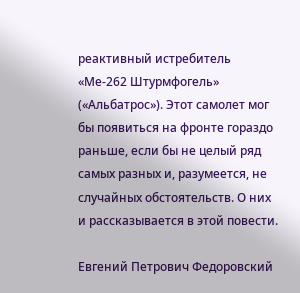реактивный истребитель «Ме-262 Штурмфогель» («Альбатрос»). Этот самолет мог бы появиться на фронте гораздо раньше, если бы не целый ряд самых разных и, разумеется, не случайных обстоятельств. О них и рассказывается в этой повести.

Евгений Петрович Федоровский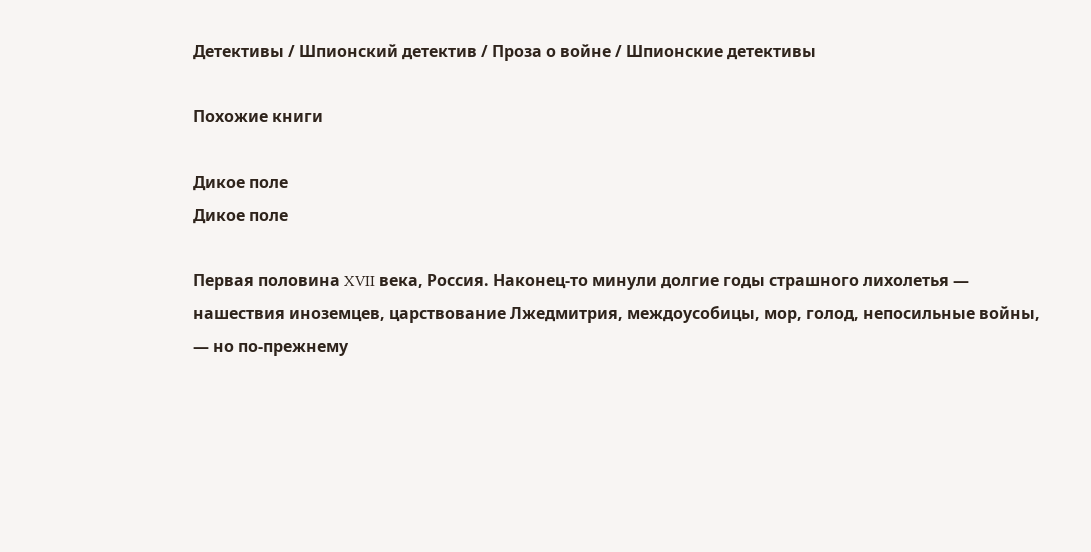Детективы / Шпионский детектив / Проза о войне / Шпионские детективы

Похожие книги

Дикое поле
Дикое поле

Первая половина XVII века, Россия. Наконец-то минули долгие годы страшного лихолетья — нашествия иноземцев, царствование Лжедмитрия, междоусобицы, мор, голод, непосильные войны, — но по-прежнему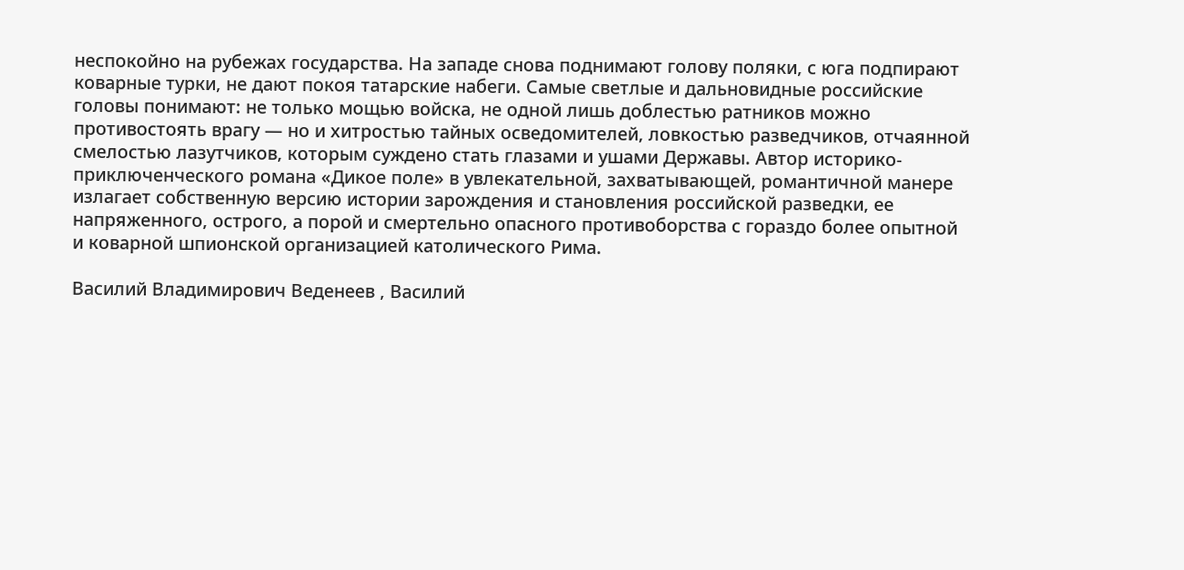неспокойно на рубежах государства. На западе снова поднимают голову поляки, с юга подпирают коварные турки, не дают покоя татарские набеги. Самые светлые и дальновидные российские головы понимают: не только мощью войска, не одной лишь доблестью ратников можно противостоять врагу — но и хитростью тайных осведомителей, ловкостью разведчиков, отчаянной смелостью лазутчиков, которым суждено стать глазами и ушами Державы. Автор историко-приключенческого романа «Дикое поле» в увлекательной, захватывающей, романтичной манере излагает собственную версию истории зарождения и становления российской разведки, ее напряженного, острого, а порой и смертельно опасного противоборства с гораздо более опытной и коварной шпионской организацией католического Рима.

Василий Владимирович Веденеев , Василий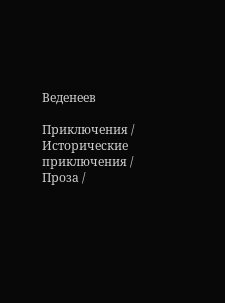Веденеев

Приключения / Исторические приключения / Проза /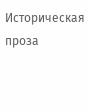Историческая проза